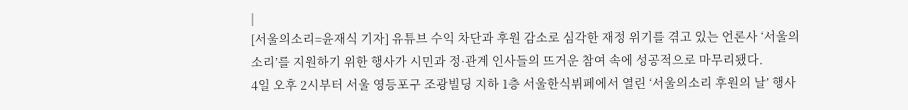|
[서울의소리=윤재식 기자] 유튜브 수익 차단과 후원 감소로 심각한 재정 위기를 겪고 있는 언론사 ‘서울의소리’를 지원하기 위한 행사가 시민과 정·관계 인사들의 뜨거운 참여 속에 성공적으로 마무리됐다.
4일 오후 2시부터 서울 영등포구 조광빌딩 지하 1층 서울한식뷔페에서 열린 ‘서울의소리 후원의 날’ 행사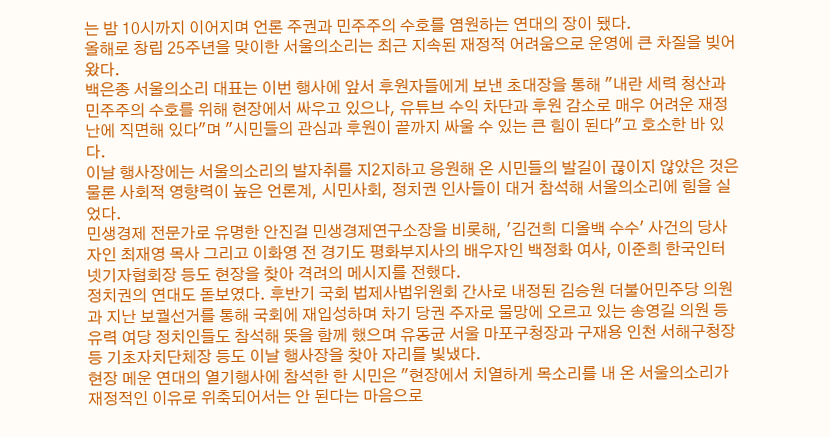는 밤 10시까지 이어지며 언론 주권과 민주주의 수호를 염원하는 연대의 장이 됐다.
올해로 창립 25주년을 맞이한 서울의소리는 최근 지속된 재정적 어려움으로 운영에 큰 차질을 빚어왔다.
백은종 서울의소리 대표는 이번 행사에 앞서 후원자들에게 보낸 초대장을 통해 "내란 세력 청산과 민주주의 수호를 위해 현장에서 싸우고 있으나, 유튜브 수익 차단과 후원 감소로 매우 어려운 재정난에 직면해 있다"며 "시민들의 관심과 후원이 끝까지 싸울 수 있는 큰 힘이 된다"고 호소한 바 있다.
이날 행사장에는 서울의소리의 발자취를 지2지하고 응원해 온 시민들의 발길이 끊이지 않았은 것은 물론 사회적 영향력이 높은 언론계, 시민사회, 정치권 인사들이 대거 참석해 서울의소리에 힘을 실었다.
민생경제 전문가로 유명한 안진걸 민생경제연구소장을 비롯해, '김건희 디올백 수수' 사건의 당사자인 최재영 목사 그리고 이화영 전 경기도 평화부지사의 배우자인 백정화 여사, 이준희 한국인터넷기자협회장 등도 현장을 찾아 격려의 메시지를 전했다.
정치권의 연대도 돋보였다. 후반기 국회 법제사법위원회 간사로 내정된 김승원 더불어민주당 의원과 지난 보궐선거를 통해 국회에 재입성하며 차기 당권 주자로 물망에 오르고 있는 송영길 의원 등 유력 여당 정치인들도 참석해 뜻을 함께 했으며 유동균 서울 마포구청장과 구재용 인천 서해구청장 등 기초자치단체장 등도 이날 행사장을 찾아 자리를 빛냈다.
현장 메운 연대의 열기행사에 참석한 한 시민은 "현장에서 치열하게 목소리를 내 온 서울의소리가 재정적인 이유로 위축되어서는 안 된다는 마음으로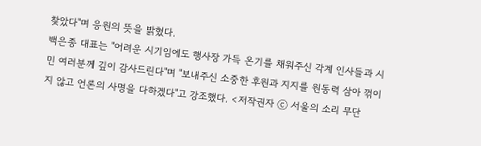찾았다"며 응원의 뜻을 밝혔다.
백은종 대표는 "어려운 시기임에도 행사장 가득 온기를 채워주신 각계 인사들과 시민 여러분께 깊이 감사드린다"며 "보내주신 소중한 후원과 지지를 원동력 삼아 꺾이지 않고 언론의 사명을 다하겠다"고 강조했다. <저작권자 ⓒ 서울의 소리 무단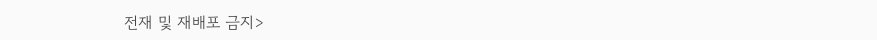전재 및 재배포 금지>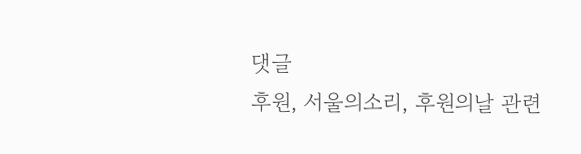댓글
후원, 서울의소리, 후원의날 관련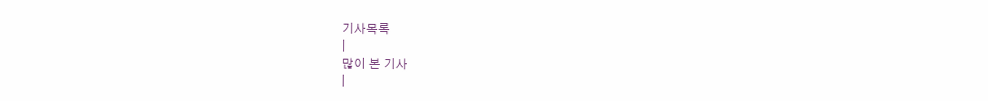기사목록
|
많이 본 기사
|